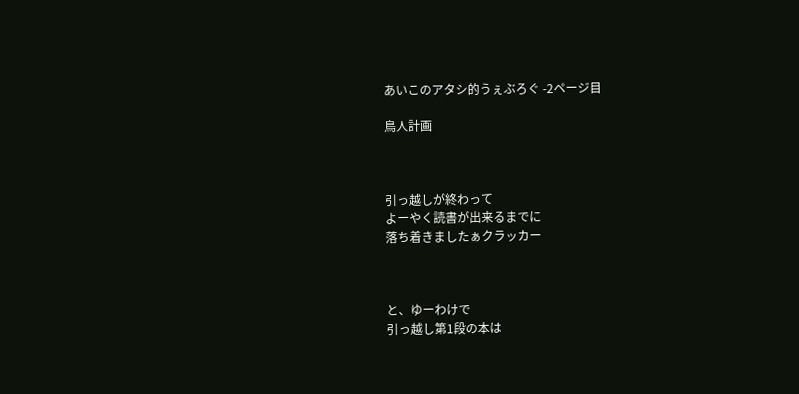あいこのアタシ的うぇぶろぐ -2ページ目

鳥人計画



引っ越しが終わって
よーやく読書が出来るまでに
落ち着きましたぁクラッカー



と、ゆーわけで
引っ越し第1段の本は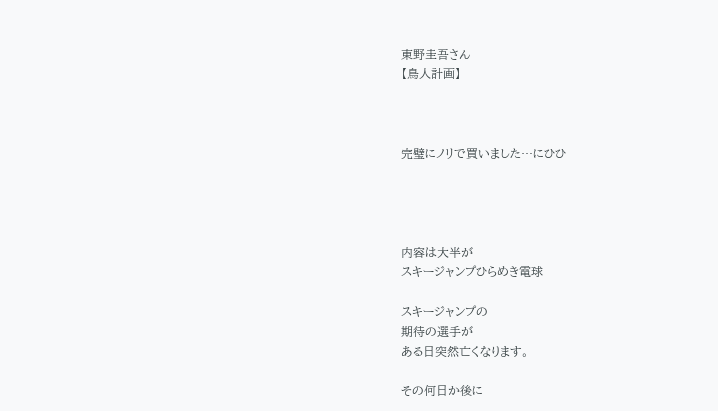東野圭吾さん
【鳥人計画】



完璧にノリで買いました…にひひ




内容は大半が
スキージャンプひらめき電球

スキージャンプの
期待の選手が
ある日突然亡くなります。

その何日か後に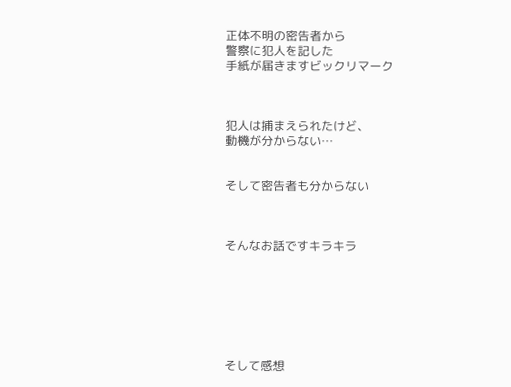正体不明の密告者から
警察に犯人を記した
手紙が届きますビックリマーク



犯人は捕まえられたけど、
動機が分からない…


そして密告者も分からない



そんなお話ですキラキラ







そして感想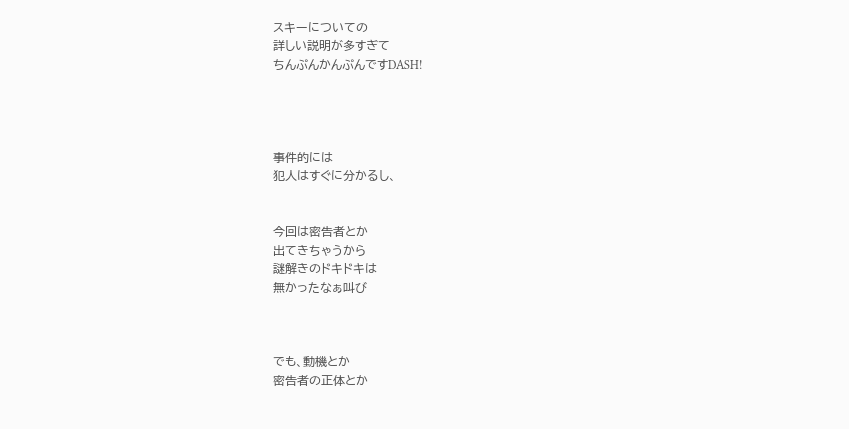スキーについての
詳しい説明が多すぎて
ちんぷんかんぷんですDASH!




事件的には
犯人はすぐに分かるし、


今回は密告者とか
出てきちゃうから
謎解きのドキドキは
無かったなぁ叫び



でも、動機とか
密告者の正体とか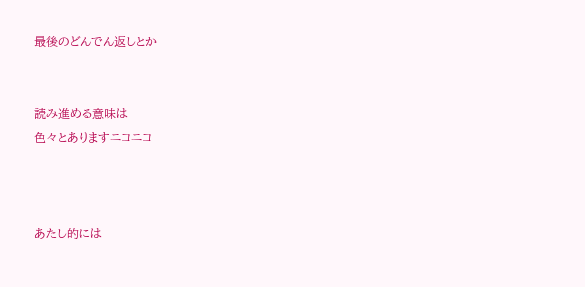最後のどんでん返しとか


読み進める意味は
色々とありますニコニコ



あたし的には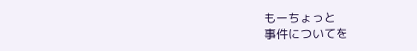もーちょっと
事件についてを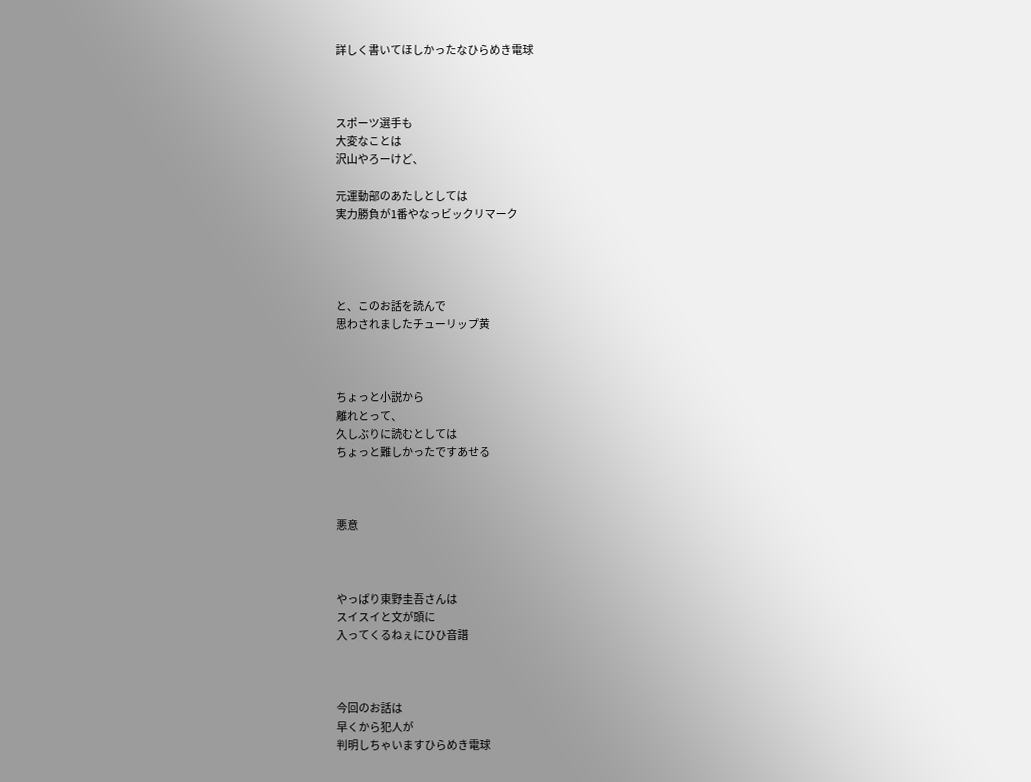詳しく書いてほしかったなひらめき電球



スポーツ選手も
大変なことは
沢山やろーけど、

元運動部のあたしとしては
実力勝負が1番やなっビックリマーク




と、このお話を読んで
思わされましたチューリップ黄



ちょっと小説から
離れとって、
久しぶりに読むとしては
ちょっと難しかったですあせる



悪意



やっぱり東野圭吾さんは
スイスイと文が頭に
入ってくるねぇにひひ音譜



今回のお話は
早くから犯人が
判明しちゃいますひらめき電球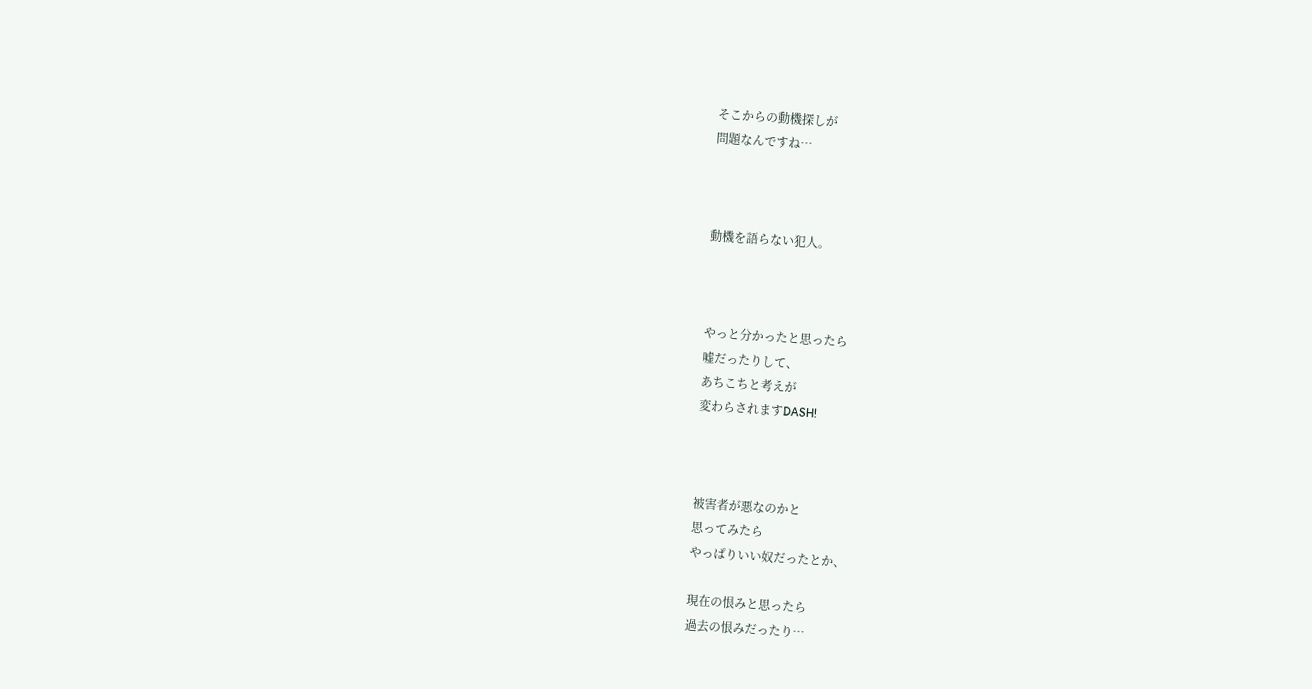そこからの動機探しが
問題なんですね…



動機を語らない犯人。



やっと分かったと思ったら
嘘だったりして、
あちこちと考えが
変わらされますDASH!



被害者が悪なのかと
思ってみたら
やっぱりいい奴だったとか、

現在の恨みと思ったら
過去の恨みだったり…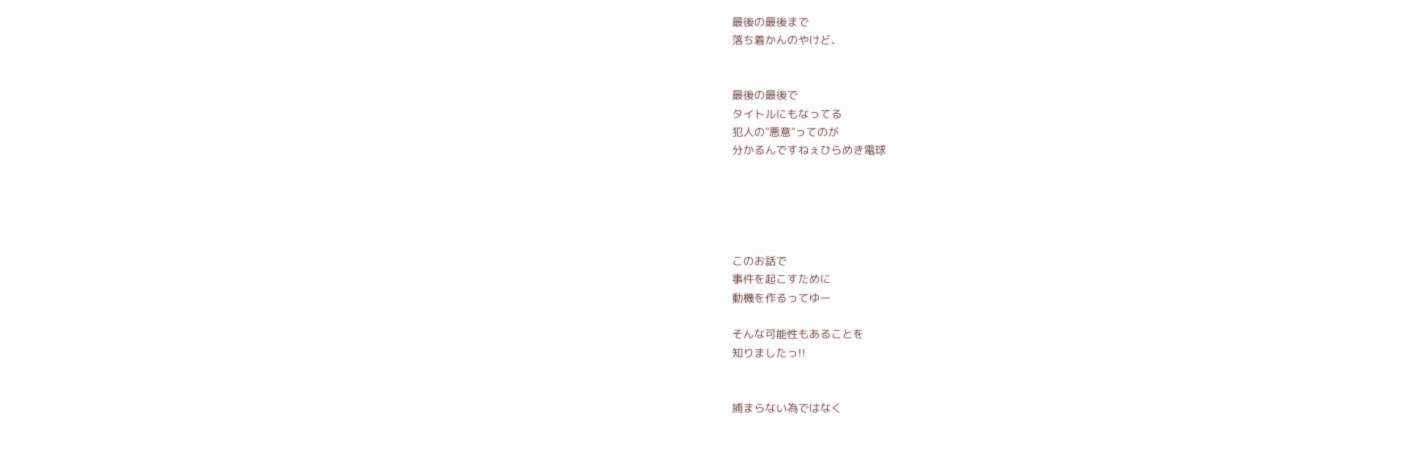最後の最後まで
落ち着かんのやけど、


最後の最後で
タイトルにもなってる
犯人の"悪意"ってのが
分かるんですねぇひらめき電球





このお話で
事件を起こすために
動機を作るってゆー

そんな可能性もあることを
知りましたっ!!


捕まらない為ではなく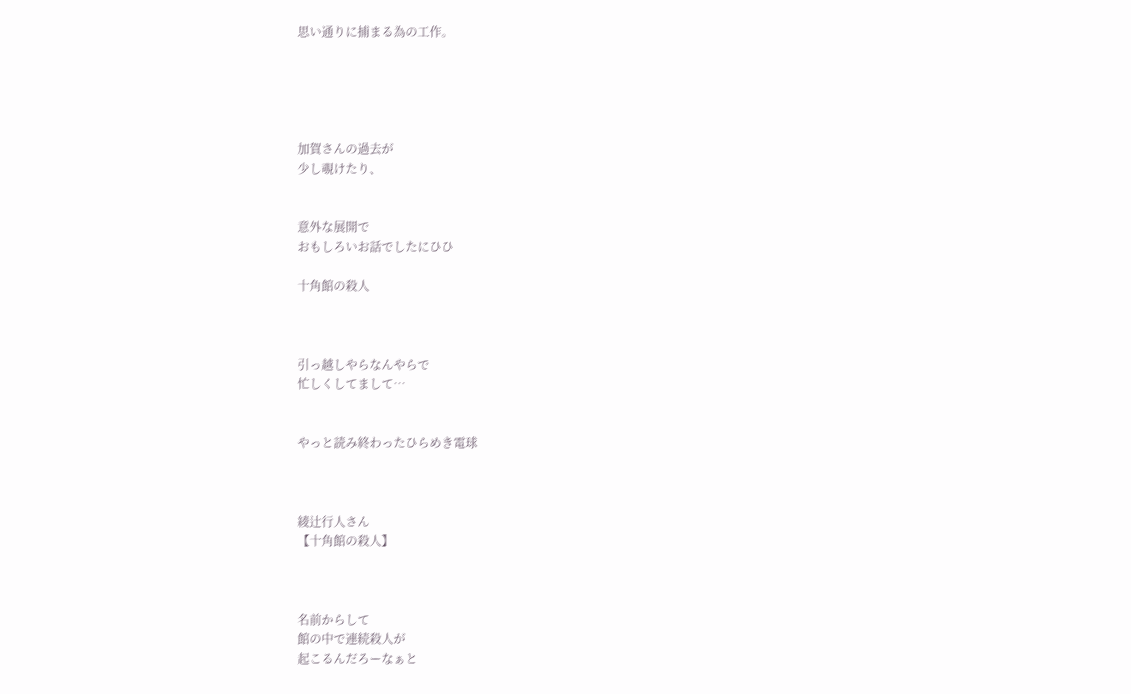思い通りに捕まる為の工作。





加賀さんの過去が
少し覗けたり、


意外な展開で
おもしろいお話でしたにひひ

十角館の殺人



引っ越しやらなんやらで
忙しくしてまして…


やっと読み終わったひらめき電球



綾辻行人さん
【十角館の殺人】



名前からして
館の中で連続殺人が
起こるんだろーなぁと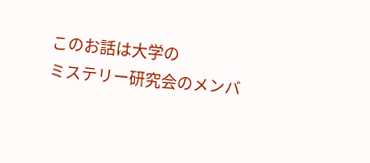このお話は大学の
ミステリー研究会のメンバ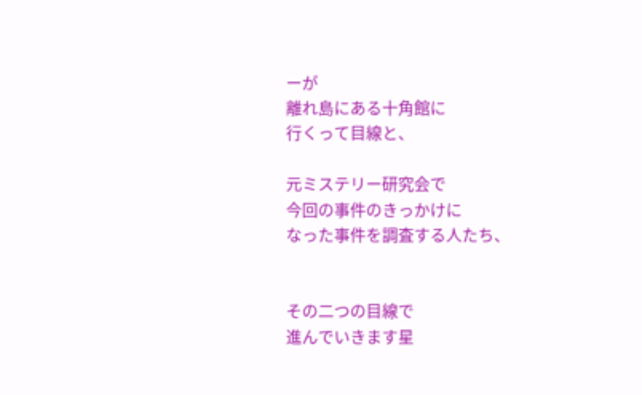ーが
離れ島にある十角館に
行くって目線と、

元ミステリー研究会で
今回の事件のきっかけに
なった事件を調査する人たち、


その二つの目線で
進んでいきます星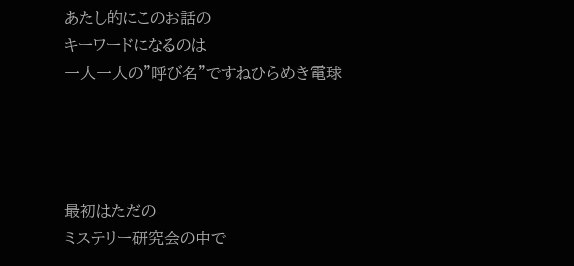あたし的にこのお話の
キーワードになるのは
一人一人の"呼び名"ですねひらめき電球




最初はただの
ミステリー研究会の中で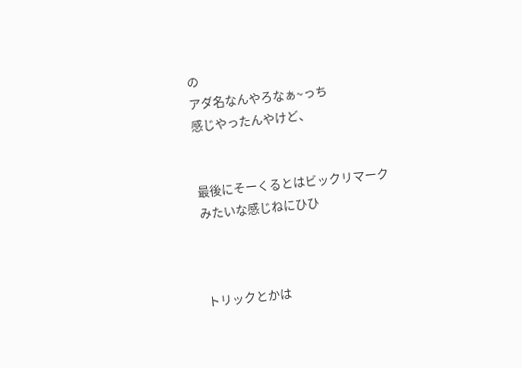の
アダ名なんやろなぁ~っち
感じやったんやけど、


最後にそーくるとはビックリマーク
みたいな感じねにひひ



トリックとかは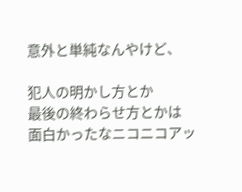意外と単純なんやけど、

犯人の明かし方とか
最後の終わらせ方とかは
面白かったなニコニコアッ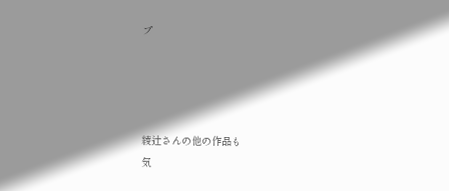プ




綾辻さんの他の作品も
気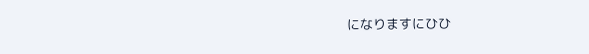になりますにひひ